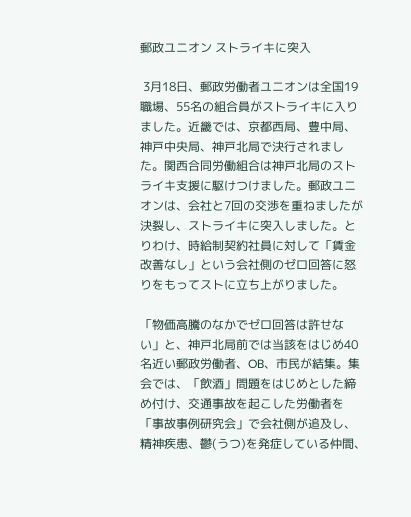郵政ユニオン ストライキに突入

 3月18日、郵政労働者ユニオンは全国19職場、55名の組合員がストライキに入りました。近畿では、京都西局、豊中局、神戸中央局、神戸北局で決行されました。関西合同労働組合は神戸北局のストライキ支援に駆けつけました。郵政ユニオンは、会社と7回の交渉を重ねましたが決裂し、ストライキに突入しました。とりわけ、時給制契約社員に対して「賃金改善なし」という会社側のゼロ回答に怒りをもってストに立ち上がりました。

「物価高騰のなかでゼロ回答は許せない」と、神戸北局前では当該をはじめ40名近い郵政労働者、OB、市民が結集。集会では、「飲酒」問題をはじめとした締め付け、交通事故を起こした労働者を「事故事例研究会」で会社側が追及し、精神疾患、鬱(うつ)を発症している仲間、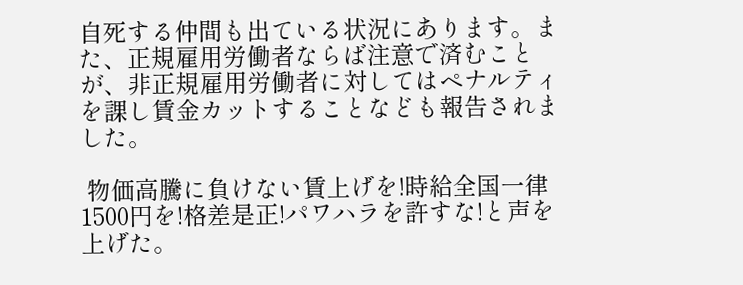自死する仲間も出ている状況にあります。また、正規雇用労働者ならば注意で済むことが、非正規雇用労働者に対してはペナルティを課し賃金カットすることなども報告されました。

 物価高騰に負けない賃上げを!時給全国一律1500円を!格差是正!パワハラを許すな!と声を上げた。